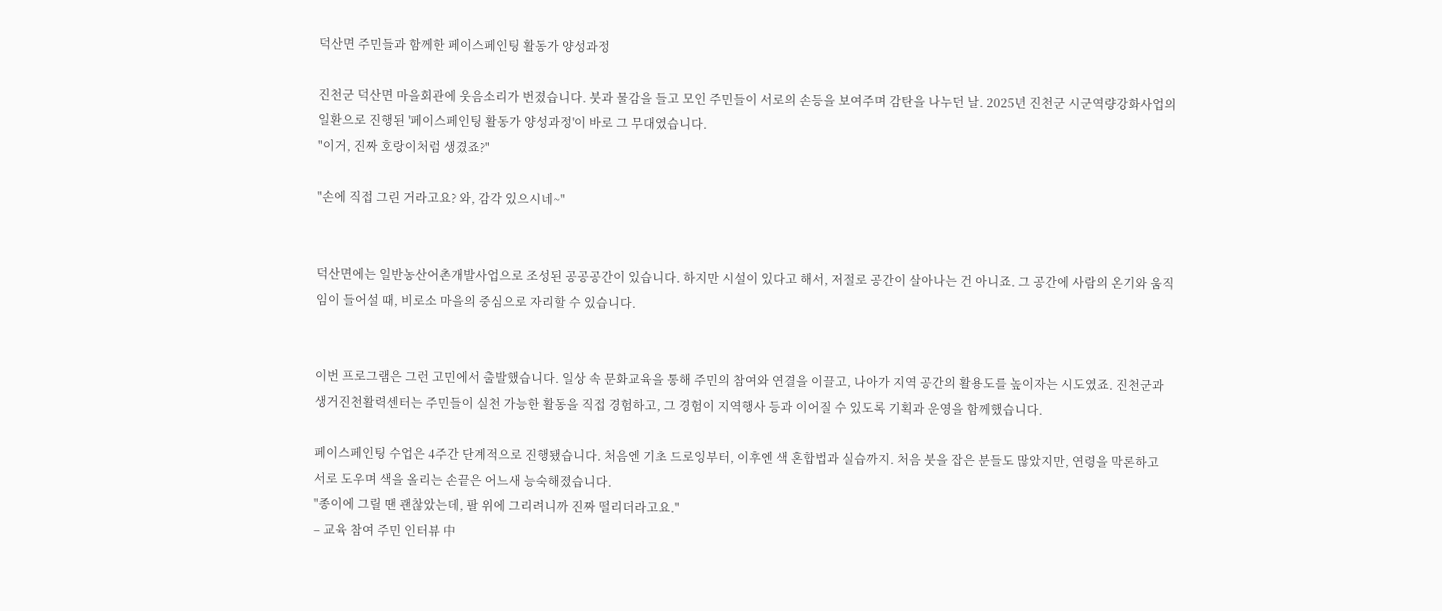덕산면 주민들과 함께한 페이스페인팅 활동가 양성과정

진천군 덕산면 마을회관에 웃음소리가 번졌습니다. 붓과 물감을 들고 모인 주민들이 서로의 손등을 보여주며 감탄을 나누던 날. 2025년 진천군 시군역량강화사업의 일환으로 진행된 '페이스페인팅 활동가 양성과정'이 바로 그 무대였습니다.
"이거, 진짜 호랑이처럼 생겼죠?"

"손에 직접 그린 거라고요? 와, 감각 있으시네~"


덕산면에는 일반농산어촌개발사업으로 조성된 공공공간이 있습니다. 하지만 시설이 있다고 해서, 저절로 공간이 살아나는 건 아니죠. 그 공간에 사람의 온기와 움직임이 들어설 때, 비로소 마을의 중심으로 자리할 수 있습니다.


이번 프로그램은 그런 고민에서 출발했습니다. 일상 속 문화교육을 통해 주민의 참여와 연결을 이끌고, 나아가 지역 공간의 활용도를 높이자는 시도였죠. 진천군과 생거진천활력센터는 주민들이 실천 가능한 활동을 직접 경험하고, 그 경험이 지역행사 등과 이어질 수 있도록 기획과 운영을 함께했습니다.

페이스페인팅 수업은 4주간 단계적으로 진행됐습니다. 처음엔 기초 드로잉부터, 이후엔 색 혼합법과 실습까지. 처음 붓을 잡은 분들도 많았지만, 연령을 막론하고 서로 도우며 색을 올리는 손끝은 어느새 능숙해졌습니다.
"종이에 그릴 땐 괜찮았는데, 팔 위에 그리려니까 진짜 떨리더라고요."
– 교육 참여 주민 인터뷰 中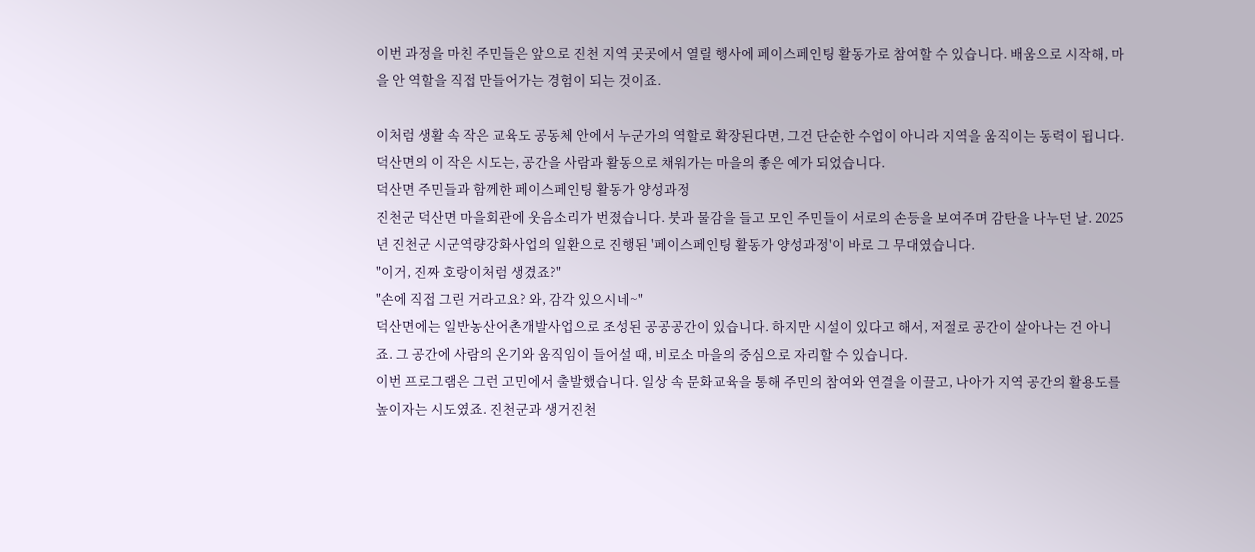이번 과정을 마친 주민들은 앞으로 진천 지역 곳곳에서 열릴 행사에 페이스페인팅 활동가로 참여할 수 있습니다. 배움으로 시작해, 마을 안 역할을 직접 만들어가는 경험이 되는 것이죠.

이처럼 생활 속 작은 교육도 공동체 안에서 누군가의 역할로 확장된다면, 그건 단순한 수업이 아니라 지역을 움직이는 동력이 됩니다. 덕산면의 이 작은 시도는, 공간을 사람과 활동으로 채워가는 마을의 좋은 예가 되었습니다.
덕산면 주민들과 함께한 페이스페인팅 활동가 양성과정
진천군 덕산면 마을회관에 웃음소리가 번졌습니다. 붓과 물감을 들고 모인 주민들이 서로의 손등을 보여주며 감탄을 나누던 날. 2025년 진천군 시군역량강화사업의 일환으로 진행된 '페이스페인팅 활동가 양성과정'이 바로 그 무대였습니다.
"이거, 진짜 호랑이처럼 생겼죠?"
"손에 직접 그린 거라고요? 와, 감각 있으시네~"
덕산면에는 일반농산어촌개발사업으로 조성된 공공공간이 있습니다. 하지만 시설이 있다고 해서, 저절로 공간이 살아나는 건 아니죠. 그 공간에 사람의 온기와 움직임이 들어설 때, 비로소 마을의 중심으로 자리할 수 있습니다.
이번 프로그램은 그런 고민에서 출발했습니다. 일상 속 문화교육을 통해 주민의 참여와 연결을 이끌고, 나아가 지역 공간의 활용도를 높이자는 시도였죠. 진천군과 생거진천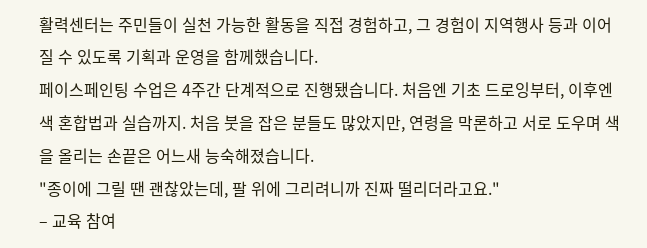활력센터는 주민들이 실천 가능한 활동을 직접 경험하고, 그 경험이 지역행사 등과 이어질 수 있도록 기획과 운영을 함께했습니다.
페이스페인팅 수업은 4주간 단계적으로 진행됐습니다. 처음엔 기초 드로잉부터, 이후엔 색 혼합법과 실습까지. 처음 붓을 잡은 분들도 많았지만, 연령을 막론하고 서로 도우며 색을 올리는 손끝은 어느새 능숙해졌습니다.
"종이에 그릴 땐 괜찮았는데, 팔 위에 그리려니까 진짜 떨리더라고요."
– 교육 참여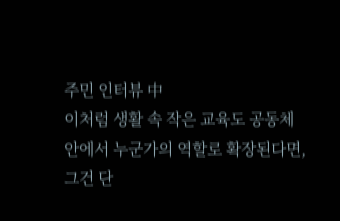주민 인터뷰 中
이처럼 생활 속 작은 교육도 공동체 안에서 누군가의 역할로 확장된다면, 그건 단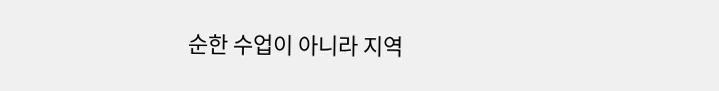순한 수업이 아니라 지역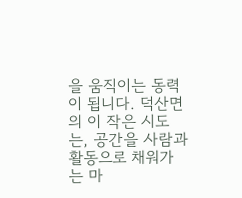을 움직이는 동력이 됩니다. 덕산면의 이 작은 시도는, 공간을 사람과 활동으로 채워가는 마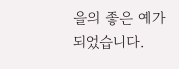을의 좋은 예가 되었습니다.